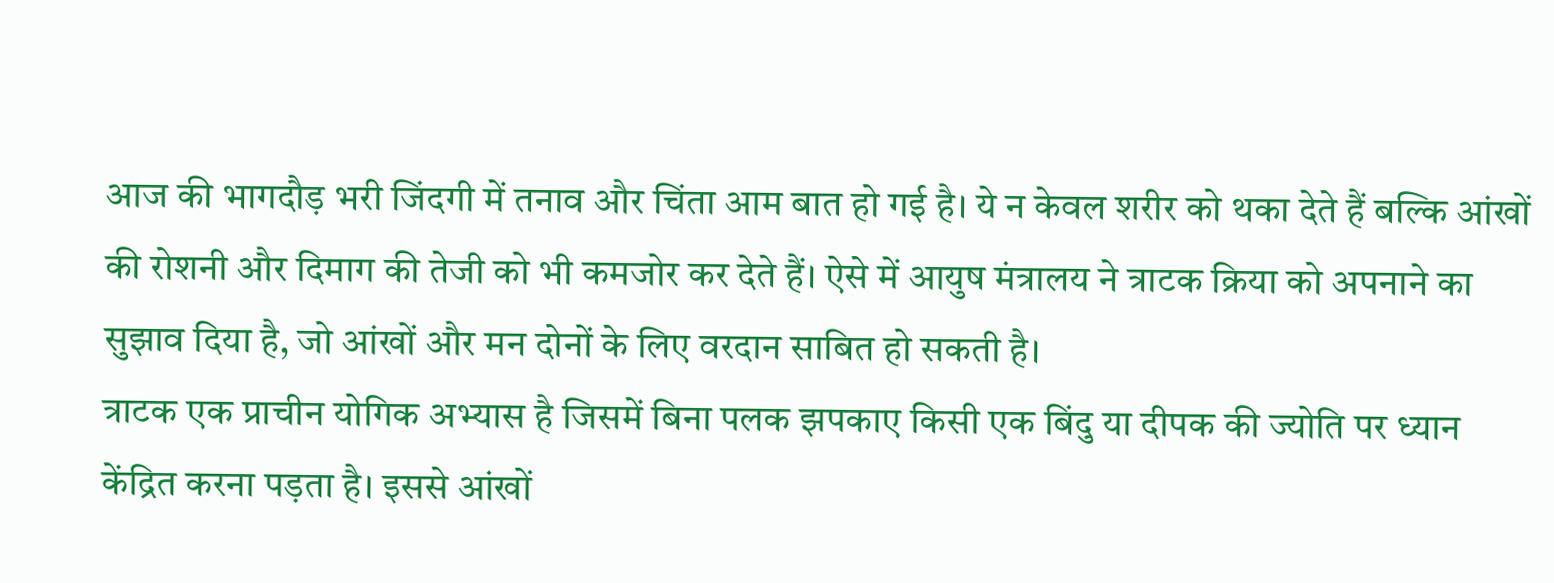आज की भागदौड़ भरी जिंदगी में तनाव और चिंता आम बात हो गई है। ये न केवल शरीर को थका देते हैं बल्कि आंखों की रोशनी और दिमाग की तेजी को भी कमजोर कर देते हैं। ऐसे में आयुष मंत्रालय ने त्राटक क्रिया को अपनाने का सुझाव दिया है, जो आंखों और मन दोनों के लिए वरदान साबित हो सकती है।
त्राटक एक प्राचीन योगिक अभ्यास है जिसमें बिना पलक झपकाए किसी एक बिंदु या दीपक की ज्योति पर ध्यान केंद्रित करना पड़ता है। इससे आंखों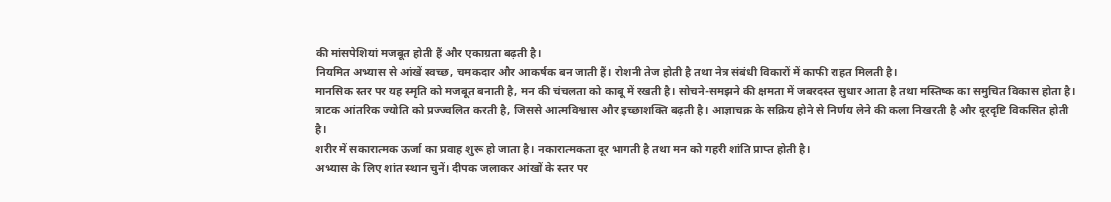की मांसपेशियां मजबूत होती हैं और एकाग्रता बढ़ती है।
नियमित अभ्यास से आंखें स्वच्छ, चमकदार और आकर्षक बन जाती हैं। रोशनी तेज होती है तथा नेत्र संबंधी विकारों में काफी राहत मिलती है।
मानसिक स्तर पर यह स्मृति को मजबूत बनाती है, मन की चंचलता को काबू में रखती है। सोचने-समझने की क्षमता में जबरदस्त सुधार आता है तथा मस्तिष्क का समुचित विकास होता है।
त्राटक आंतरिक ज्योति को प्रज्ज्वलित करती है, जिससे आत्मविश्वास और इच्छाशक्ति बढ़ती है। आज्ञाचक्र के सक्रिय होने से निर्णय लेने की कला निखरती है और दूरदृष्टि विकसित होती है।
शरीर में सकारात्मक ऊर्जा का प्रवाह शुरू हो जाता है। नकारात्मकता दूर भागती है तथा मन को गहरी शांति प्राप्त होती है।
अभ्यास के लिए शांत स्थान चुनें। दीपक जलाकर आंखों के स्तर पर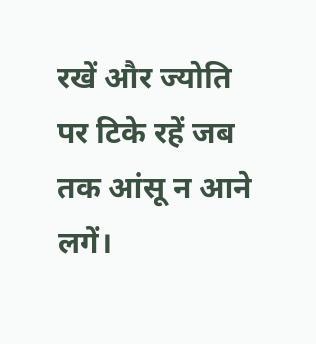रखें और ज्योति पर टिके रहें जब तक आंसू न आने लगें।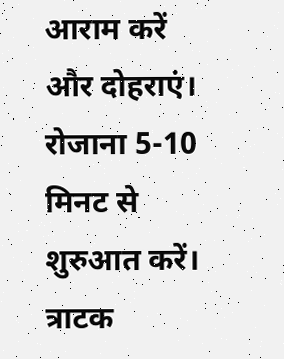आराम करें और दोहराएं। रोजाना 5-10 मिनट से शुरुआत करें।
त्राटक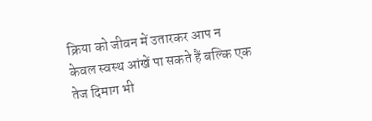क्रिया को जीवन में उतारकर आप न केवल स्वस्थ आंखें पा सकते हैं बल्कि एक तेज दिमाग भी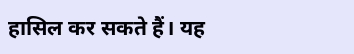हासिल कर सकते हैं। यह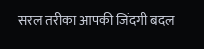सरल तरीका आपकी जिंदगी बदल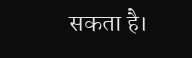सकता है।